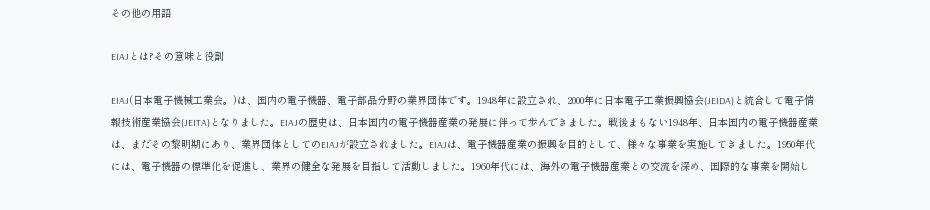その他の用語

EIAJとは?その意味と役割

EIAJ(日本電子機械工業会。)は、国内の電子機器、電子部品分野の業界団体です。1948年に設立され、2000年に日本電子工業振興協会(JEIDA)と統合して電子情報技術産業協会(JEITA)となりました。EIAJの歴史は、日本国内の電子機器産業の発展に伴って歩んできました。戦後まもない1948年、日本国内の電子機器産業は、まだその黎明期にあり、業界団体としてのEIAJが設立されました。EIAJは、電子機器産業の振興を目的として、様々な事業を実施してきました。1950年代には、電子機器の標準化を促進し、業界の健全な発展を目指して活動しました。1960年代には、海外の電子機器産業との交流を深め、国際的な事業を開始し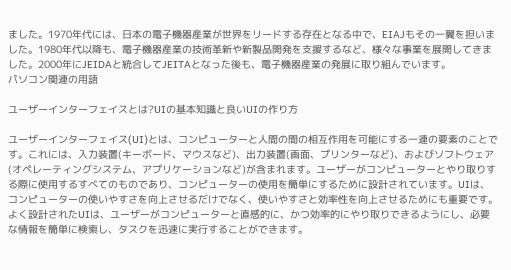ました。1970年代には、日本の電子機器産業が世界をリードする存在となる中で、EIAJもその一翼を担いました。1980年代以降も、電子機器産業の技術革新や新製品開発を支援するなど、様々な事業を展開してきました。2000年にJEIDAと統合してJEITAとなった後も、電子機器産業の発展に取り組んでいます。
パソコン関連の用語

ユーザーインターフェイスとは?UIの基本知識と良いUIの作り方

ユーザーインターフェイス(UI)とは、コンピューターと人間の間の相互作用を可能にする一連の要素のことです。これには、入力装置(キーボード、マウスなど)、出力装置(画面、プリンターなど)、およびソフトウェア(オペレーティングシステム、アプリケーションなど)が含まれます。ユーザーがコンピューターとやり取りする際に使用するすべてのものであり、コンピューターの使用を簡単にするために設計されています。UIは、コンピューターの使いやすさを向上させるだけでなく、使いやすさと効率性を向上させるためにも重要です。よく設計されたUIは、ユーザーがコンピューターと直感的に、かつ効率的にやり取りできるようにし、必要な情報を簡単に検索し、タスクを迅速に実行することができます。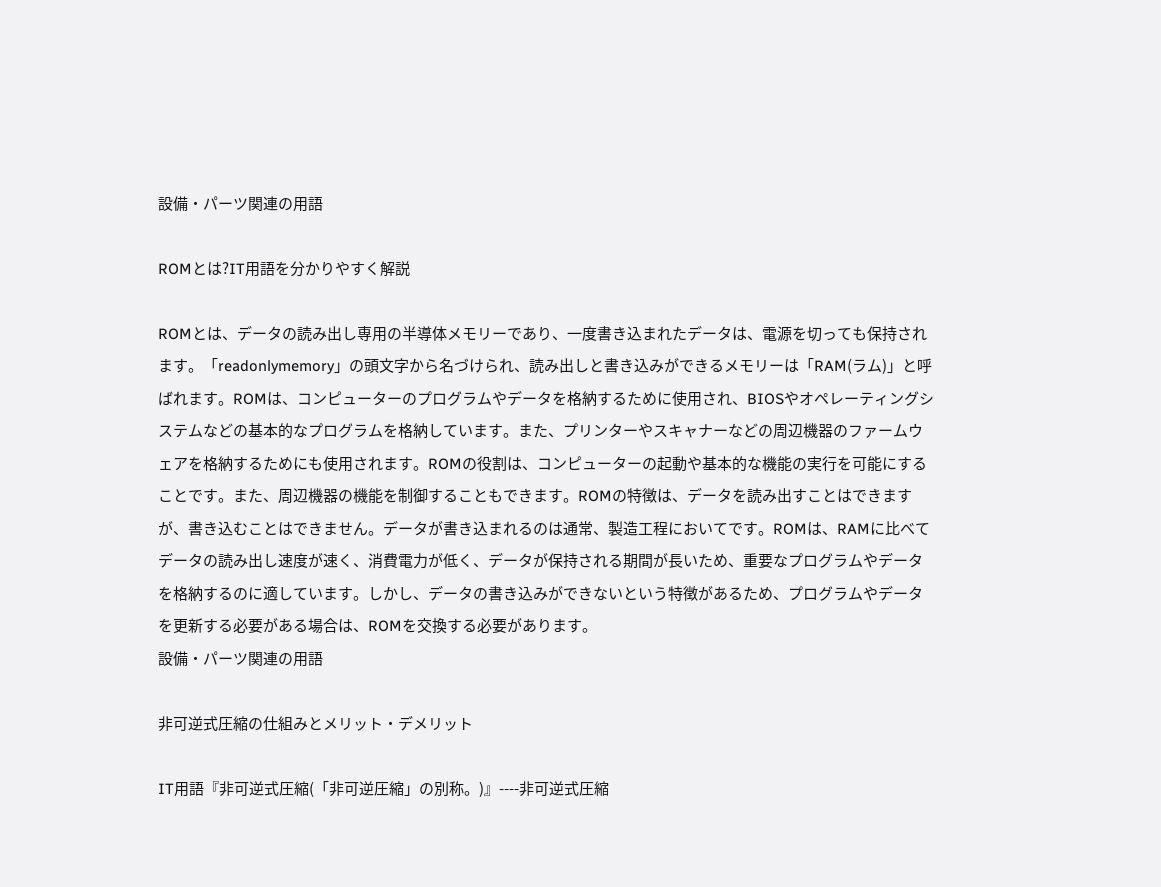設備・パーツ関連の用語

ROMとは?IT用語を分かりやすく解説

ROMとは、データの読み出し専用の半導体メモリーであり、一度書き込まれたデータは、電源を切っても保持されます。「readonlymemory」の頭文字から名づけられ、読み出しと書き込みができるメモリーは「RAM(ラム)」と呼ばれます。ROMは、コンピューターのプログラムやデータを格納するために使用され、BIOSやオペレーティングシステムなどの基本的なプログラムを格納しています。また、プリンターやスキャナーなどの周辺機器のファームウェアを格納するためにも使用されます。ROMの役割は、コンピューターの起動や基本的な機能の実行を可能にすることです。また、周辺機器の機能を制御することもできます。ROMの特徴は、データを読み出すことはできますが、書き込むことはできません。データが書き込まれるのは通常、製造工程においてです。ROMは、RAMに比べてデータの読み出し速度が速く、消費電力が低く、データが保持される期間が長いため、重要なプログラムやデータを格納するのに適しています。しかし、データの書き込みができないという特徴があるため、プログラムやデータを更新する必要がある場合は、ROMを交換する必要があります。
設備・パーツ関連の用語

非可逆式圧縮の仕組みとメリット・デメリット

IT用語『非可逆式圧縮(「非可逆圧縮」の別称。)』----非可逆式圧縮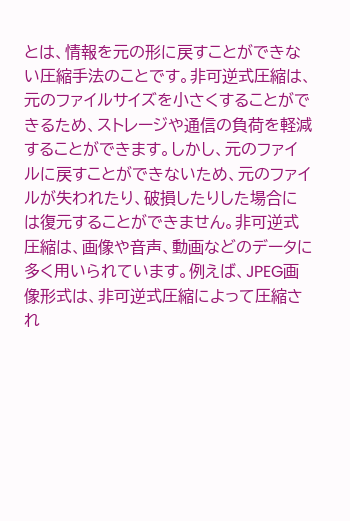とは、情報を元の形に戻すことができない圧縮手法のことです。非可逆式圧縮は、元のファイルサイズを小さくすることができるため、ストレージや通信の負荷を軽減することができます。しかし、元のファイルに戻すことができないため、元のファイルが失われたり、破損したりした場合には復元することができません。非可逆式圧縮は、画像や音声、動画などのデータに多く用いられています。例えば、JPEG画像形式は、非可逆式圧縮によって圧縮され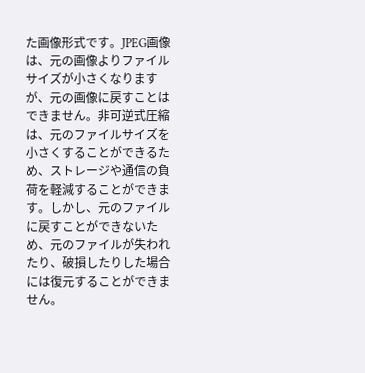た画像形式です。JPEG画像は、元の画像よりファイルサイズが小さくなりますが、元の画像に戻すことはできません。非可逆式圧縮は、元のファイルサイズを小さくすることができるため、ストレージや通信の負荷を軽減することができます。しかし、元のファイルに戻すことができないため、元のファイルが失われたり、破損したりした場合には復元することができません。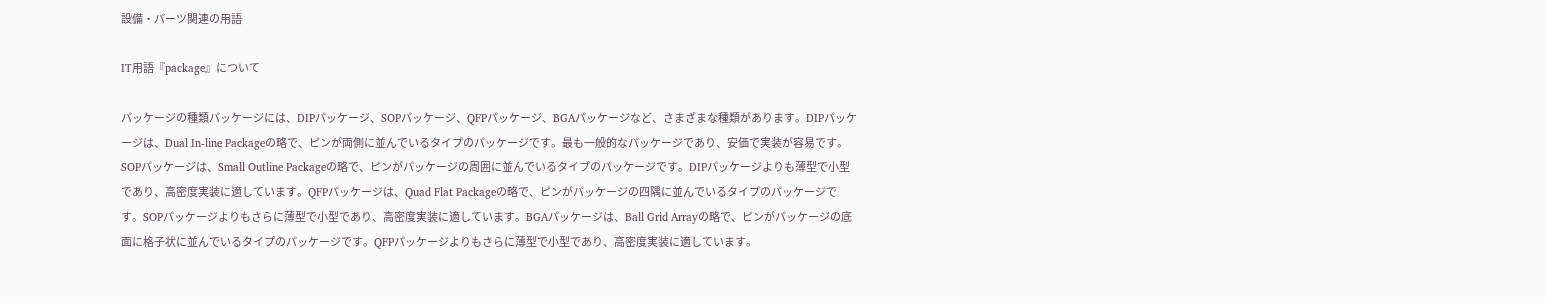設備・パーツ関連の用語

IT用語『package』について

パッケージの種類パッケージには、DIPパッケージ、SOPパッケージ、QFPパッケージ、BGAパッケージなど、さまざまな種類があります。DIPパッケージは、Dual In-line Packageの略で、ピンが両側に並んでいるタイプのパッケージです。最も一般的なパッケージであり、安価で実装が容易です。SOPパッケージは、Small Outline Packageの略で、ピンがパッケージの周囲に並んでいるタイプのパッケージです。DIPパッケージよりも薄型で小型であり、高密度実装に適しています。QFPパッケージは、Quad Flat Packageの略で、ピンがパッケージの四隅に並んでいるタイプのパッケージです。SOPパッケージよりもさらに薄型で小型であり、高密度実装に適しています。BGAパッケージは、Ball Grid Arrayの略で、ピンがパッケージの底面に格子状に並んでいるタイプのパッケージです。QFPパッケージよりもさらに薄型で小型であり、高密度実装に適しています。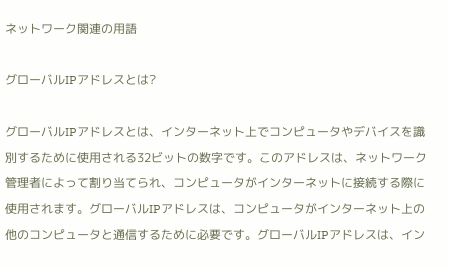ネットワーク関連の用語

グローバルIPアドレスとは?

グローバルIPアドレスとは、インターネット上でコンピュータやデバイスを識別するために使用される32ビットの数字です。このアドレスは、ネットワーク管理者によって割り当てられ、コンピュータがインターネットに接続する際に使用されます。グローバルIPアドレスは、コンピュータがインターネット上の他のコンピュータと通信するために必要です。グローバルIPアドレスは、イン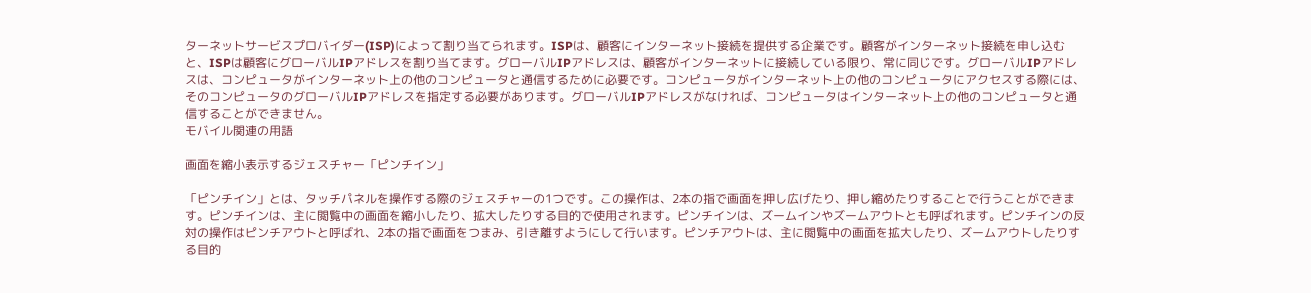ターネットサービスプロバイダー(ISP)によって割り当てられます。ISPは、顧客にインターネット接続を提供する企業です。顧客がインターネット接続を申し込むと、ISPは顧客にグローバルIPアドレスを割り当てます。グローバルIPアドレスは、顧客がインターネットに接続している限り、常に同じです。グローバルIPアドレスは、コンピュータがインターネット上の他のコンピュータと通信するために必要です。コンピュータがインターネット上の他のコンピュータにアクセスする際には、そのコンピュータのグローバルIPアドレスを指定する必要があります。グローバルIPアドレスがなければ、コンピュータはインターネット上の他のコンピュータと通信することができません。
モバイル関連の用語

画面を縮小表示するジェスチャー「ピンチイン」

「ピンチイン」とは、タッチパネルを操作する際のジェスチャーの1つです。この操作は、2本の指で画面を押し広げたり、押し縮めたりすることで行うことができます。ピンチインは、主に閲覧中の画面を縮小したり、拡大したりする目的で使用されます。ピンチインは、ズームインやズームアウトとも呼ばれます。ピンチインの反対の操作はピンチアウトと呼ばれ、2本の指で画面をつまみ、引き離すようにして行います。ピンチアウトは、主に閲覧中の画面を拡大したり、ズームアウトしたりする目的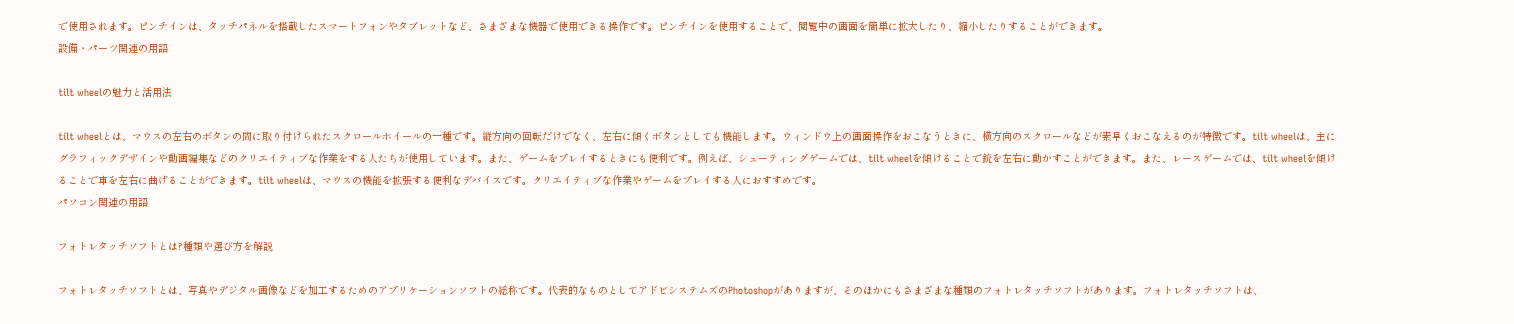で使用されます。ピンチインは、タッチパネルを搭載したスマートフォンやタブレットなど、さまざまな機器で使用できる操作です。ピンチインを使用することで、閲覧中の画面を簡単に拡大したり、縮小したりすることができます。
設備・パーツ関連の用語

tilt wheelの魅力と活用法

tilt wheelとは、マウスの左右のボタンの間に取り付けられたスクロールホイールの一種です。縦方向の回転だけでなく、左右に傾くボタンとしても機能します。ウィンドウ上の画面操作をおこなうときに、横方向のスクロールなどが素早くおこなえるのが特徴です。tilt wheelは、主にグラフィックデザインや動画編集などのクリエイティブな作業をする人たちが使用しています。また、ゲームをプレイするときにも便利です。例えば、シューティングゲームでは、tilt wheelを傾けることで銃を左右に動かすことができます。また、レースゲームでは、tilt wheelを傾けることで車を左右に曲げることができます。tilt wheelは、マウスの機能を拡張する便利なデバイスです。クリエイティブな作業やゲームをプレイする人におすすめです。
パソコン関連の用語

フォトレタッチソフトとは?種類や選び方を解説

フォトレタッチソフトとは、写真やデジタル画像などを加工するためのアプリケーションソフトの総称です。代表的なものとしてアドビシステムズのPhotoshopがありますが、そのほかにもさまざまな種類のフォトレタッチソフトがあります。フォトレタッチソフトは、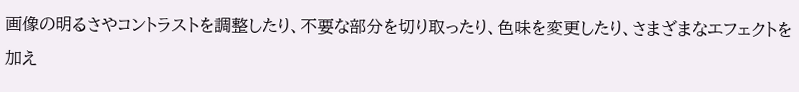画像の明るさやコントラストを調整したり、不要な部分を切り取ったり、色味を変更したり、さまざまなエフェクトを加え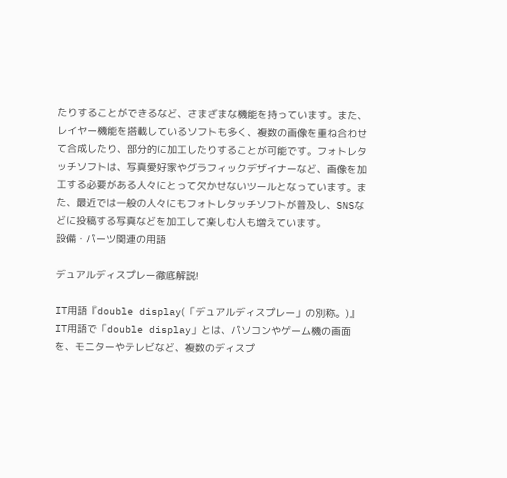たりすることができるなど、さまざまな機能を持っています。また、レイヤー機能を搭載しているソフトも多く、複数の画像を重ね合わせて合成したり、部分的に加工したりすることが可能です。フォトレタッチソフトは、写真愛好家やグラフィックデザイナーなど、画像を加工する必要がある人々にとって欠かせないツールとなっています。また、最近では一般の人々にもフォトレタッチソフトが普及し、SNSなどに投稿する写真などを加工して楽しむ人も増えています。
設備・パーツ関連の用語

デュアルディスプレー徹底解説!

IT用語『double display(「デュアルディスプレー」の別称。)』IT用語で「double display」とは、パソコンやゲーム機の画面を、モニターやテレビなど、複数のディスプ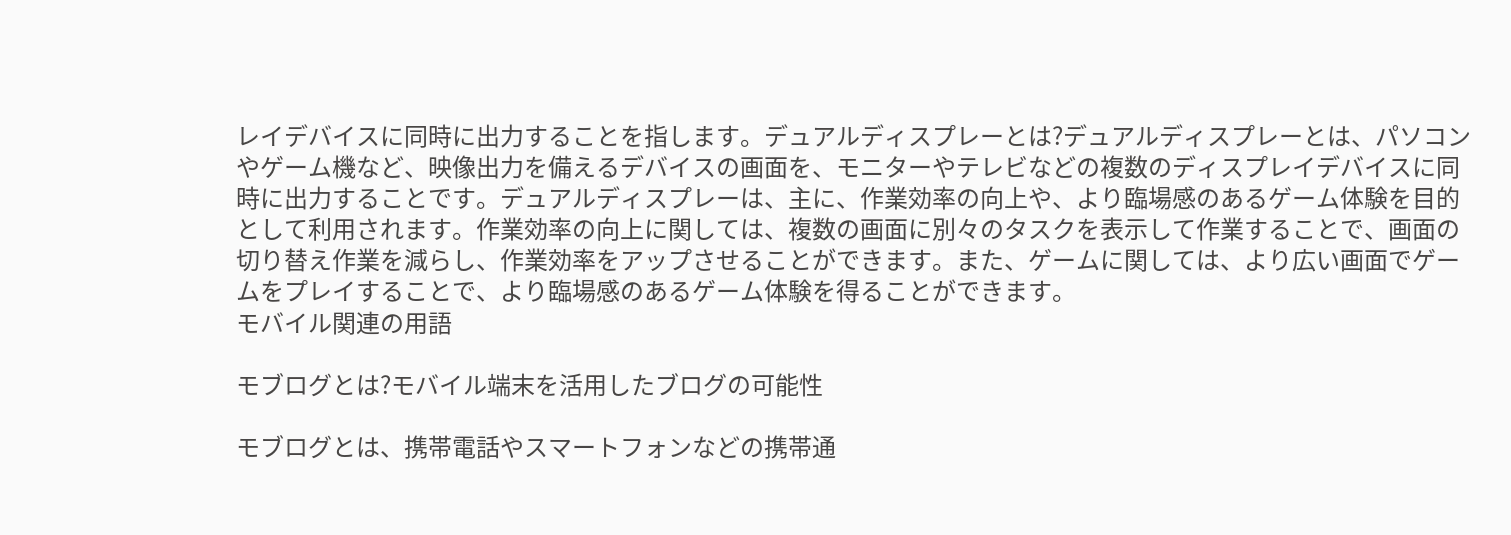レイデバイスに同時に出力することを指します。デュアルディスプレーとは?デュアルディスプレーとは、パソコンやゲーム機など、映像出力を備えるデバイスの画面を、モニターやテレビなどの複数のディスプレイデバイスに同時に出力することです。デュアルディスプレーは、主に、作業効率の向上や、より臨場感のあるゲーム体験を目的として利用されます。作業効率の向上に関しては、複数の画面に別々のタスクを表示して作業することで、画面の切り替え作業を減らし、作業効率をアップさせることができます。また、ゲームに関しては、より広い画面でゲームをプレイすることで、より臨場感のあるゲーム体験を得ることができます。
モバイル関連の用語

モブログとは?モバイル端末を活用したブログの可能性

モブログとは、携帯電話やスマートフォンなどの携帯通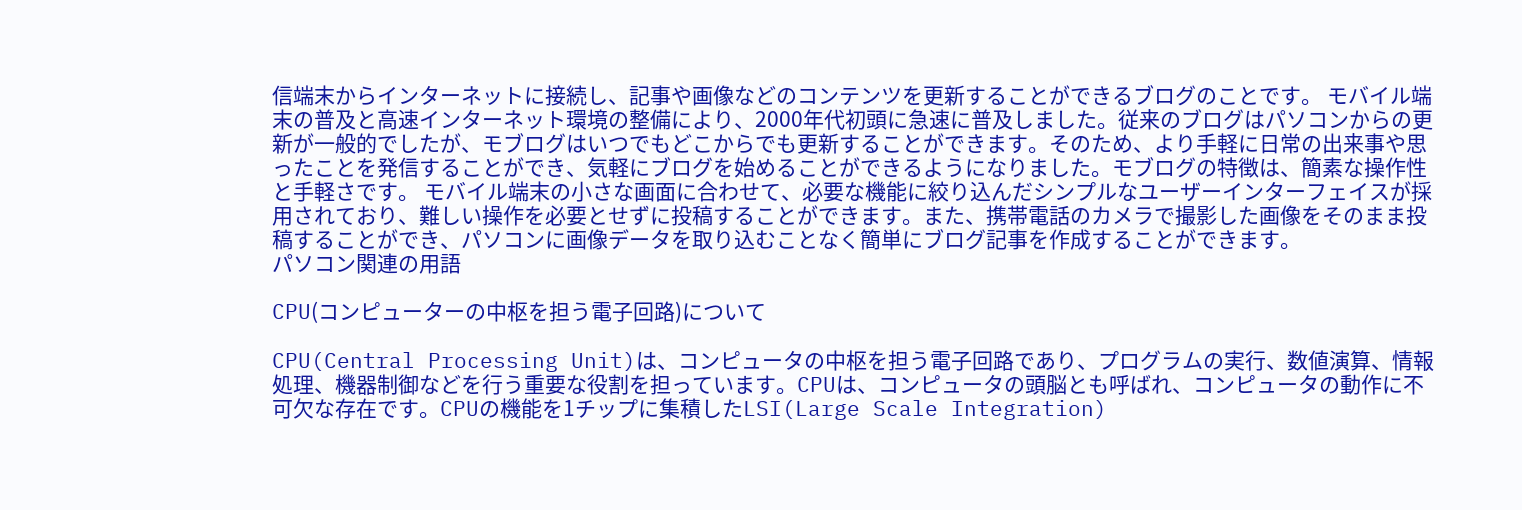信端末からインターネットに接続し、記事や画像などのコンテンツを更新することができるブログのことです。 モバイル端末の普及と高速インターネット環境の整備により、2000年代初頭に急速に普及しました。従来のブログはパソコンからの更新が一般的でしたが、モブログはいつでもどこからでも更新することができます。そのため、より手軽に日常の出来事や思ったことを発信することができ、気軽にブログを始めることができるようになりました。モブログの特徴は、簡素な操作性と手軽さです。 モバイル端末の小さな画面に合わせて、必要な機能に絞り込んだシンプルなユーザーインターフェイスが採用されており、難しい操作を必要とせずに投稿することができます。また、携帯電話のカメラで撮影した画像をそのまま投稿することができ、パソコンに画像データを取り込むことなく簡単にブログ記事を作成することができます。
パソコン関連の用語

CPU(コンピューターの中枢を担う電子回路)について

CPU(Central Processing Unit)は、コンピュータの中枢を担う電子回路であり、プログラムの実行、数値演算、情報処理、機器制御などを行う重要な役割を担っています。CPUは、コンピュータの頭脳とも呼ばれ、コンピュータの動作に不可欠な存在です。CPUの機能を1チップに集積したLSI(Large Scale Integration)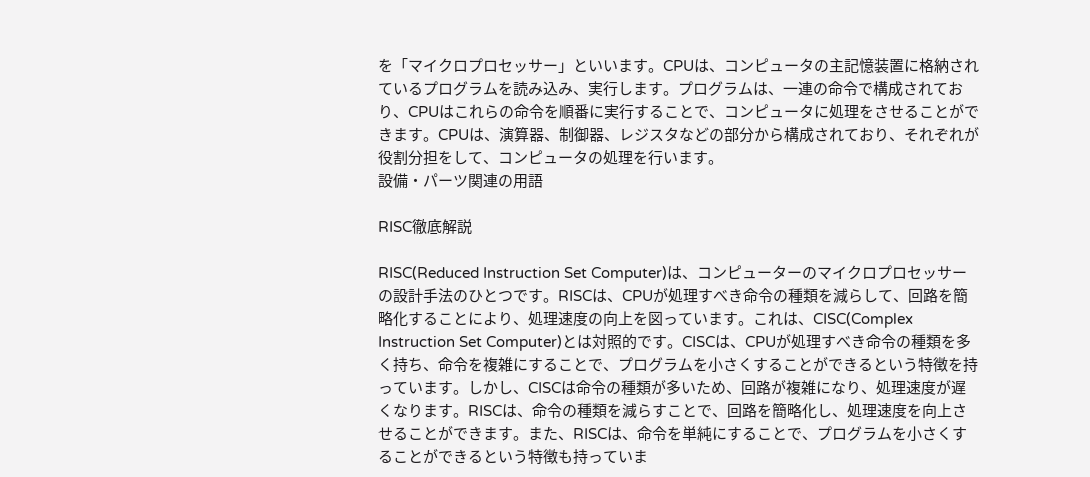を「マイクロプロセッサー」といいます。CPUは、コンピュータの主記憶装置に格納されているプログラムを読み込み、実行します。プログラムは、一連の命令で構成されており、CPUはこれらの命令を順番に実行することで、コンピュータに処理をさせることができます。CPUは、演算器、制御器、レジスタなどの部分から構成されており、それぞれが役割分担をして、コンピュータの処理を行います。
設備・パーツ関連の用語

RISC徹底解説

RISC(Reduced Instruction Set Computer)は、コンピューターのマイクロプロセッサーの設計手法のひとつです。RISCは、CPUが処理すべき命令の種類を減らして、回路を簡略化することにより、処理速度の向上を図っています。これは、CISC(Complex Instruction Set Computer)とは対照的です。CISCは、CPUが処理すべき命令の種類を多く持ち、命令を複雑にすることで、プログラムを小さくすることができるという特徴を持っています。しかし、CISCは命令の種類が多いため、回路が複雑になり、処理速度が遅くなります。RISCは、命令の種類を減らすことで、回路を簡略化し、処理速度を向上させることができます。また、RISCは、命令を単純にすることで、プログラムを小さくすることができるという特徴も持っていま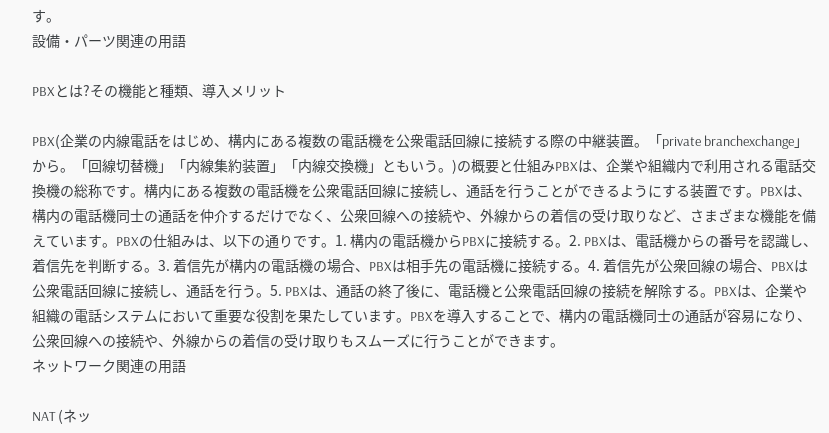す。
設備・パーツ関連の用語

PBXとは?その機能と種類、導入メリット

PBX(企業の内線電話をはじめ、構内にある複数の電話機を公衆電話回線に接続する際の中継装置。「private branchexchange」から。「回線切替機」「内線集約装置」「内線交換機」ともいう。)の概要と仕組みPBXは、企業や組織内で利用される電話交換機の総称です。構内にある複数の電話機を公衆電話回線に接続し、通話を行うことができるようにする装置です。PBXは、構内の電話機同士の通話を仲介するだけでなく、公衆回線への接続や、外線からの着信の受け取りなど、さまざまな機能を備えています。PBXの仕組みは、以下の通りです。1. 構内の電話機からPBXに接続する。2. PBXは、電話機からの番号を認識し、着信先を判断する。3. 着信先が構内の電話機の場合、PBXは相手先の電話機に接続する。4. 着信先が公衆回線の場合、PBXは公衆電話回線に接続し、通話を行う。5. PBXは、通話の終了後に、電話機と公衆電話回線の接続を解除する。PBXは、企業や組織の電話システムにおいて重要な役割を果たしています。PBXを導入することで、構内の電話機同士の通話が容易になり、公衆回線への接続や、外線からの着信の受け取りもスムーズに行うことができます。
ネットワーク関連の用語

NAT (ネッ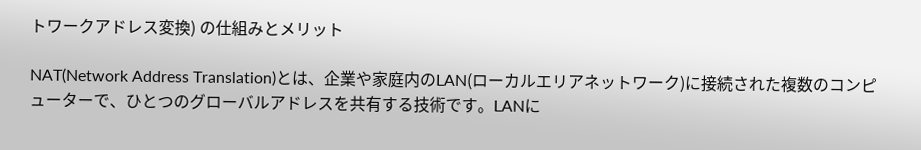トワークアドレス変換) の仕組みとメリット

NAT(Network Address Translation)とは、企業や家庭内のLAN(ローカルエリアネットワーク)に接続された複数のコンピューターで、ひとつのグローバルアドレスを共有する技術です。LANに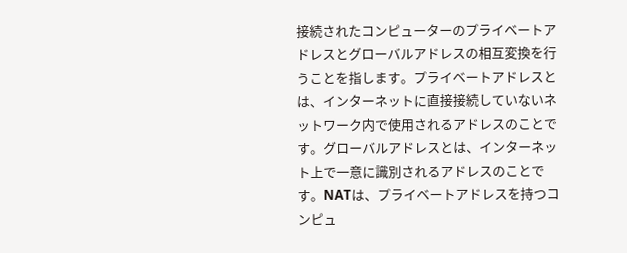接続されたコンピューターのプライベートアドレスとグローバルアドレスの相互変換を行うことを指します。プライベートアドレスとは、インターネットに直接接続していないネットワーク内で使用されるアドレスのことです。グローバルアドレスとは、インターネット上で一意に識別されるアドレスのことです。NATは、プライベートアドレスを持つコンピュ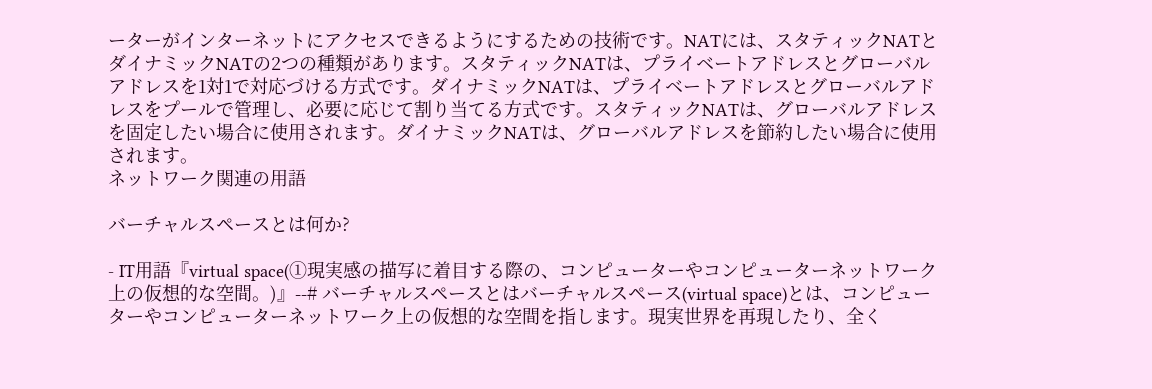ーターがインターネットにアクセスできるようにするための技術です。NATには、スタティックNATとダイナミックNATの2つの種類があります。スタティックNATは、プライベートアドレスとグローバルアドレスを1対1で対応づける方式です。ダイナミックNATは、プライベートアドレスとグローバルアドレスをプールで管理し、必要に応じて割り当てる方式です。スタティックNATは、グローバルアドレスを固定したい場合に使用されます。ダイナミックNATは、グローバルアドレスを節約したい場合に使用されます。
ネットワーク関連の用語

バーチャルスペースとは何か?

- IT用語『virtual space(➀現実感の描写に着目する際の、コンピューターやコンピューターネットワーク上の仮想的な空間。)』--# バーチャルスペースとはバーチャルスペース(virtual space)とは、コンピューターやコンピューターネットワーク上の仮想的な空間を指します。現実世界を再現したり、全く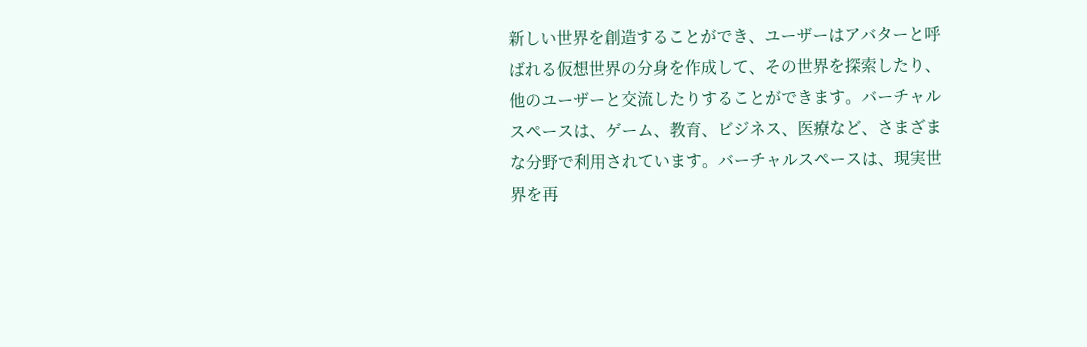新しい世界を創造することができ、ユーザーはアバターと呼ばれる仮想世界の分身を作成して、その世界を探索したり、他のユーザーと交流したりすることができます。バーチャルスペースは、ゲーム、教育、ビジネス、医療など、さまざまな分野で利用されています。バーチャルスペースは、現実世界を再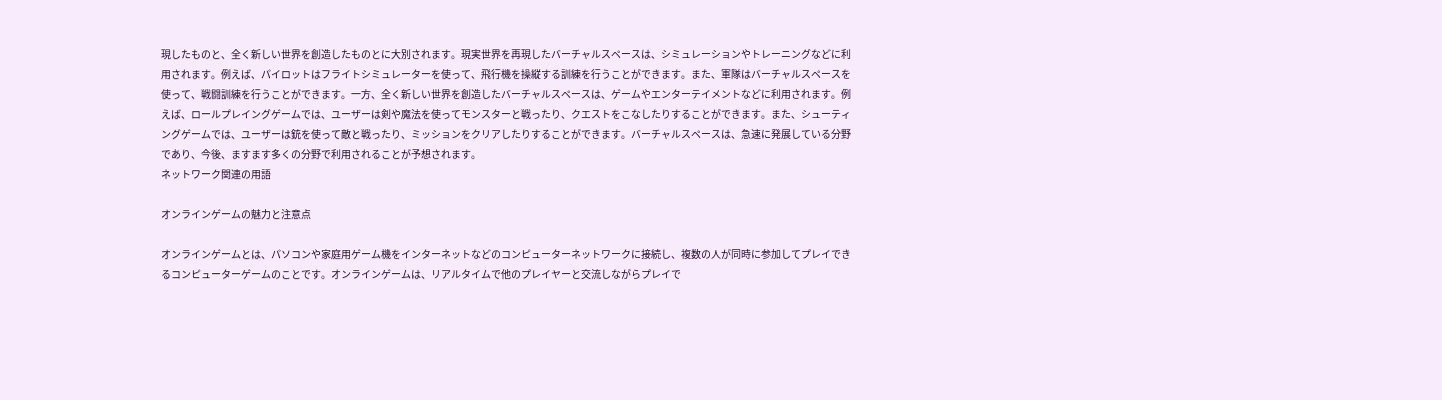現したものと、全く新しい世界を創造したものとに大別されます。現実世界を再現したバーチャルスペースは、シミュレーションやトレーニングなどに利用されます。例えば、パイロットはフライトシミュレーターを使って、飛行機を操縦する訓練を行うことができます。また、軍隊はバーチャルスペースを使って、戦闘訓練を行うことができます。一方、全く新しい世界を創造したバーチャルスペースは、ゲームやエンターテイメントなどに利用されます。例えば、ロールプレイングゲームでは、ユーザーは剣や魔法を使ってモンスターと戦ったり、クエストをこなしたりすることができます。また、シューティングゲームでは、ユーザーは銃を使って敵と戦ったり、ミッションをクリアしたりすることができます。バーチャルスペースは、急速に発展している分野であり、今後、ますます多くの分野で利用されることが予想されます。
ネットワーク関連の用語

オンラインゲームの魅力と注意点

オンラインゲームとは、パソコンや家庭用ゲーム機をインターネットなどのコンピューターネットワークに接続し、複数の人が同時に参加してプレイできるコンピューターゲームのことです。オンラインゲームは、リアルタイムで他のプレイヤーと交流しながらプレイで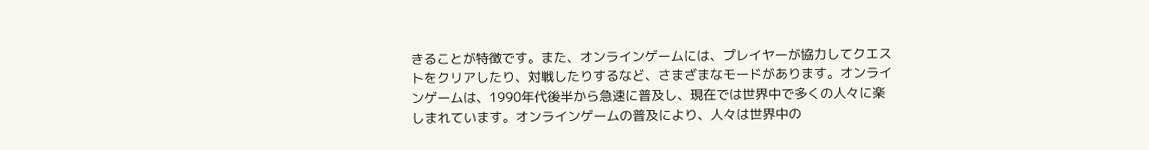きることが特徴です。また、オンラインゲームには、プレイヤーが協力してクエストをクリアしたり、対戦したりするなど、さまざまなモードがあります。オンラインゲームは、1990年代後半から急速に普及し、現在では世界中で多くの人々に楽しまれています。オンラインゲームの普及により、人々は世界中の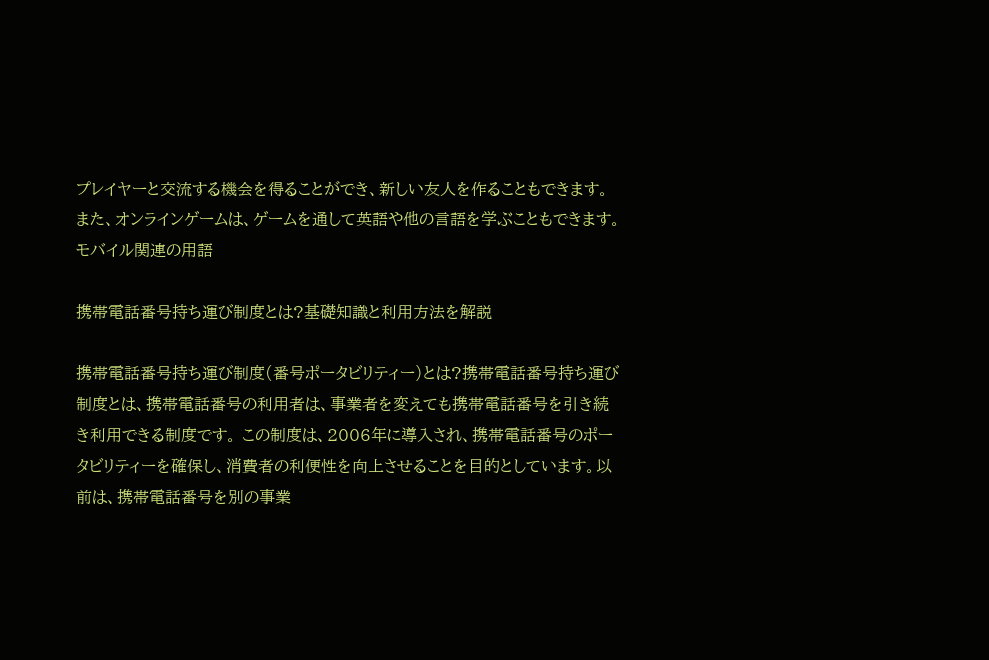プレイヤーと交流する機会を得ることができ、新しい友人を作ることもできます。また、オンラインゲームは、ゲームを通して英語や他の言語を学ぶこともできます。
モバイル関連の用語

携帯電話番号持ち運び制度とは?基礎知識と利用方法を解説

携帯電話番号持ち運び制度(番号ポータビリティー)とは?携帯電話番号持ち運び制度とは、携帯電話番号の利用者は、事業者を変えても携帯電話番号を引き続き利用できる制度です。 この制度は、2006年に導入され、携帯電話番号のポータビリティーを確保し、消費者の利便性を向上させることを目的としています。以前は、携帯電話番号を別の事業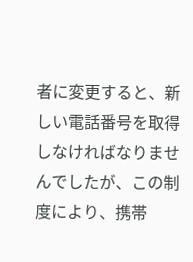者に変更すると、新しい電話番号を取得しなければなりませんでしたが、この制度により、携帯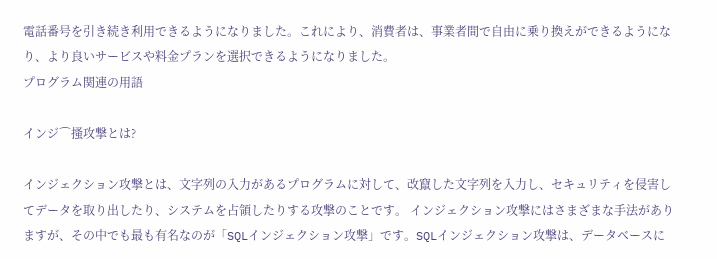電話番号を引き続き利用できるようになりました。これにより、消費者は、事業者間で自由に乗り換えができるようになり、より良いサービスや料金プランを選択できるようになりました。
プログラム関連の用語

インジ⌒搔攻撃とは?

インジェクション攻撃とは、文字列の入力があるプログラムに対して、改竄した文字列を入力し、セキュリティを侵害してデータを取り出したり、システムを占領したりする攻撃のことです。 インジェクション攻撃にはさまざまな手法がありますが、その中でも最も有名なのが「SQLインジェクション攻撃」です。SQLインジェクション攻撃は、データベースに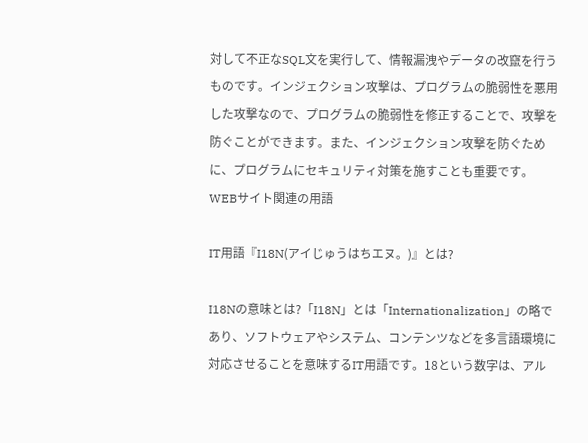対して不正なSQL文を実行して、情報漏洩やデータの改竄を行うものです。インジェクション攻撃は、プログラムの脆弱性を悪用した攻撃なので、プログラムの脆弱性を修正することで、攻撃を防ぐことができます。また、インジェクション攻撃を防ぐために、プログラムにセキュリティ対策を施すことも重要です。
WEBサイト関連の用語

IT用語『I18N(アイじゅうはちエヌ。)』とは?

I18Nの意味とは?「I18N」とは「Internationalization」の略であり、ソフトウェアやシステム、コンテンツなどを多言語環境に対応させることを意味するIT用語です。18という数字は、アル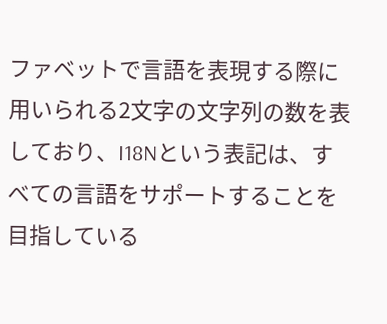ファベットで言語を表現する際に用いられる2文字の文字列の数を表しており、I18Nという表記は、すべての言語をサポートすることを目指している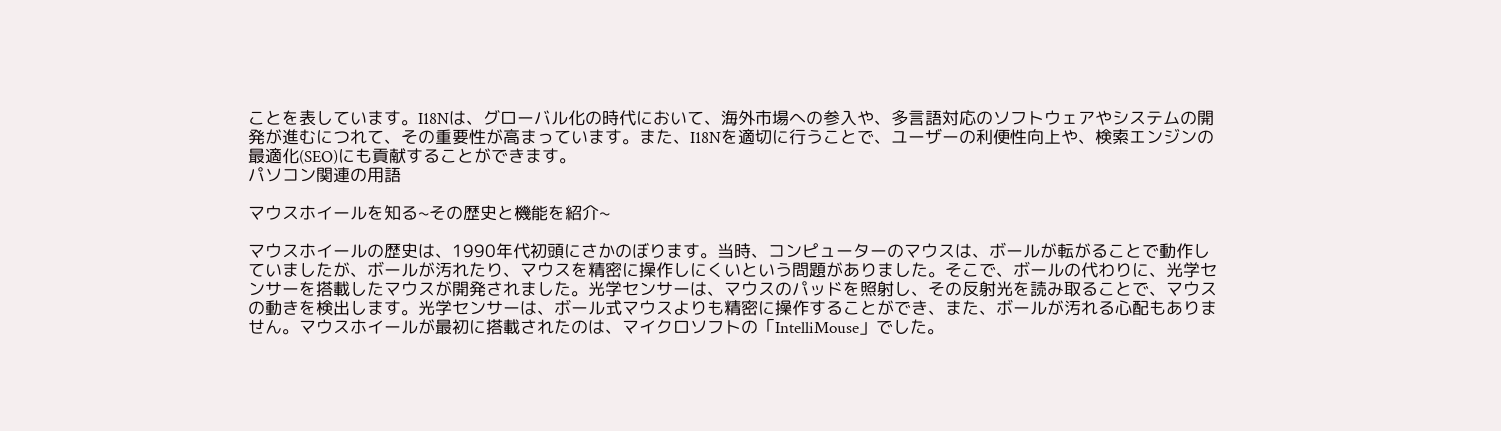ことを表しています。I18Nは、グローバル化の時代において、海外市場への参入や、多言語対応のソフトウェアやシステムの開発が進むにつれて、その重要性が高まっています。また、I18Nを適切に行うことで、ユーザーの利便性向上や、検索エンジンの最適化(SEO)にも貢献することができます。
パソコン関連の用語

マウスホイールを知る~その歴史と機能を紹介~

マウスホイールの歴史は、1990年代初頭にさかのぼります。当時、コンピューターのマウスは、ボールが転がることで動作していましたが、ボールが汚れたり、マウスを精密に操作しにくいという問題がありました。そこで、ボールの代わりに、光学センサーを搭載したマウスが開発されました。光学センサーは、マウスのパッドを照射し、その反射光を読み取ることで、マウスの動きを検出します。光学センサーは、ボール式マウスよりも精密に操作することができ、また、ボールが汚れる心配もありません。マウスホイールが最初に搭載されたのは、マイクロソフトの「IntelliMouse」でした。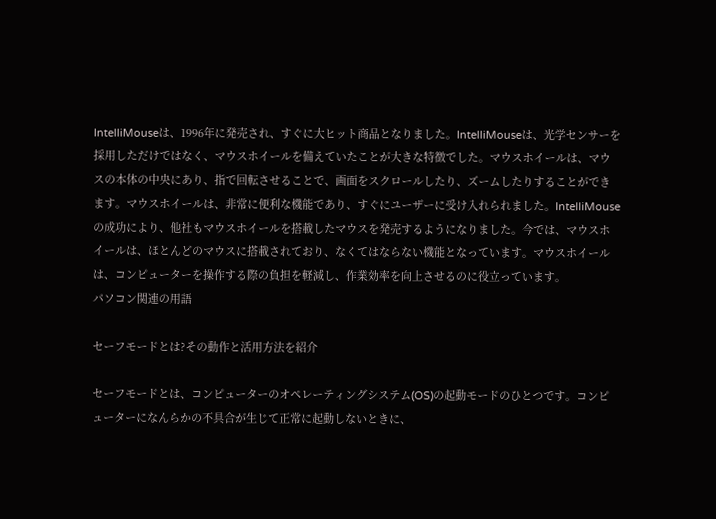IntelliMouseは、1996年に発売され、すぐに大ヒット商品となりました。IntelliMouseは、光学センサーを採用しただけではなく、マウスホイールを備えていたことが大きな特徴でした。マウスホイールは、マウスの本体の中央にあり、指で回転させることで、画面をスクロールしたり、ズームしたりすることができます。マウスホイールは、非常に便利な機能であり、すぐにユーザーに受け入れられました。IntelliMouseの成功により、他社もマウスホイールを搭載したマウスを発売するようになりました。今では、マウスホイールは、ほとんどのマウスに搭載されており、なくてはならない機能となっています。マウスホイールは、コンピューターを操作する際の負担を軽減し、作業効率を向上させるのに役立っています。
パソコン関連の用語

セーフモードとは?その動作と活用方法を紹介

セーフモードとは、コンピューターのオペレーティングシステム(OS)の起動モードのひとつです。コンピューターになんらかの不具合が生じて正常に起動しないときに、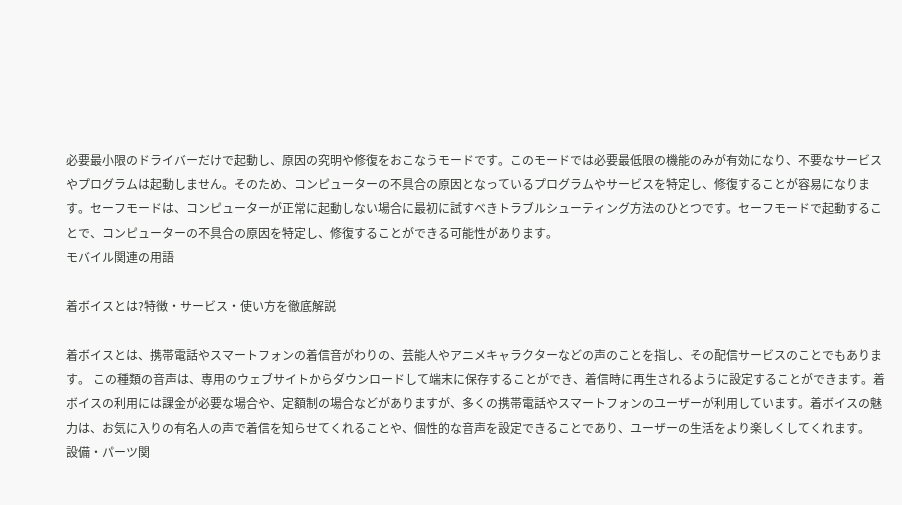必要最小限のドライバーだけで起動し、原因の究明や修復をおこなうモードです。このモードでは必要最低限の機能のみが有効になり、不要なサービスやプログラムは起動しません。そのため、コンピューターの不具合の原因となっているプログラムやサービスを特定し、修復することが容易になります。セーフモードは、コンピューターが正常に起動しない場合に最初に試すべきトラブルシューティング方法のひとつです。セーフモードで起動することで、コンピューターの不具合の原因を特定し、修復することができる可能性があります。
モバイル関連の用語

着ボイスとは?特徴・サービス・使い方を徹底解説

着ボイスとは、携帯電話やスマートフォンの着信音がわりの、芸能人やアニメキャラクターなどの声のことを指し、その配信サービスのことでもあります。 この種類の音声は、専用のウェブサイトからダウンロードして端末に保存することができ、着信時に再生されるように設定することができます。着ボイスの利用には課金が必要な場合や、定額制の場合などがありますが、多くの携帯電話やスマートフォンのユーザーが利用しています。着ボイスの魅力は、お気に入りの有名人の声で着信を知らせてくれることや、個性的な音声を設定できることであり、ユーザーの生活をより楽しくしてくれます。
設備・パーツ関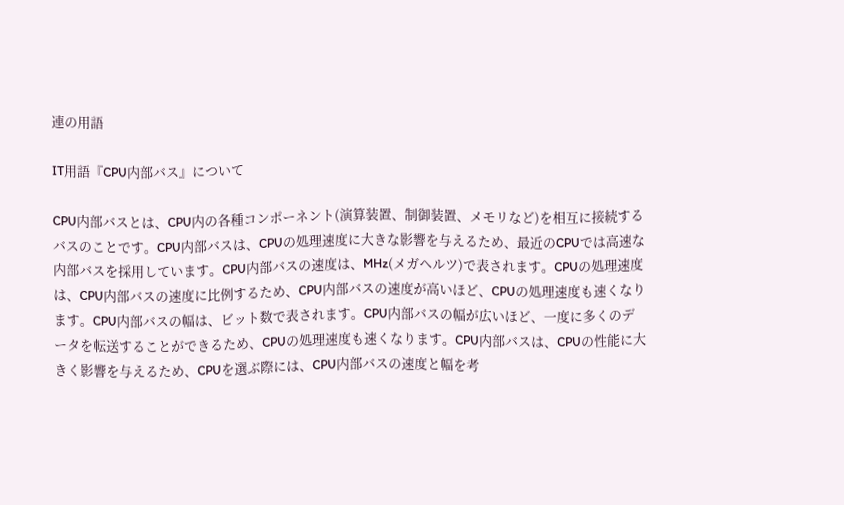連の用語

IT用語『CPU内部バス』について

CPU内部バスとは、CPU内の各種コンポーネント(演算装置、制御装置、メモリなど)を相互に接続するバスのことです。CPU内部バスは、CPUの処理速度に大きな影響を与えるため、最近のCPUでは高速な内部バスを採用しています。CPU内部バスの速度は、MHz(メガヘルツ)で表されます。CPUの処理速度は、CPU内部バスの速度に比例するため、CPU内部バスの速度が高いほど、CPUの処理速度も速くなります。CPU内部バスの幅は、ビット数で表されます。CPU内部バスの幅が広いほど、一度に多くのデータを転送することができるため、CPUの処理速度も速くなります。CPU内部バスは、CPUの性能に大きく影響を与えるため、CPUを選ぶ際には、CPU内部バスの速度と幅を考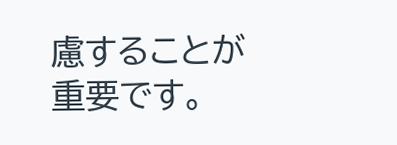慮することが重要です。